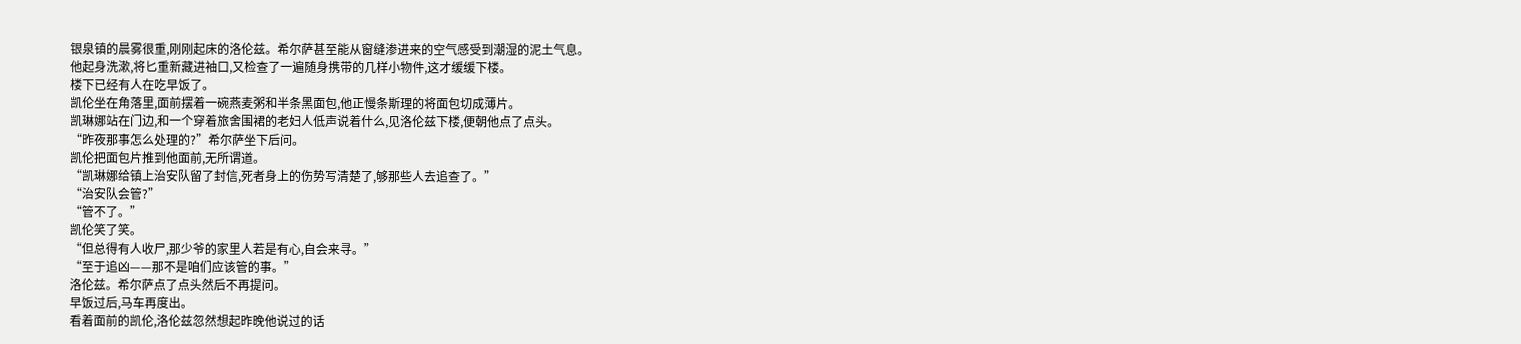银泉镇的晨雾很重,刚刚起床的洛伦兹。希尔萨甚至能从窗缝渗进来的空气感受到潮湿的泥土气息。
他起身洗漱,将匕重新藏进袖口,又检查了一遍随身携带的几样小物件,这才缓缓下楼。
楼下已经有人在吃早饭了。
凯伦坐在角落里,面前摆着一碗燕麦粥和半条黑面包,他正慢条斯理的将面包切成薄片。
凯琳娜站在门边,和一个穿着旅舍围裙的老妇人低声说着什么,见洛伦兹下楼,便朝他点了点头。
“昨夜那事怎么处理的?”希尔萨坐下后问。
凯伦把面包片推到他面前,无所谓道。
“凯琳娜给镇上治安队留了封信,死者身上的伤势写清楚了,够那些人去追查了。”
“治安队会管?”
“管不了。”
凯伦笑了笑。
“但总得有人收尸,那少爷的家里人若是有心,自会来寻。”
“至于追凶——那不是咱们应该管的事。”
洛伦兹。希尔萨点了点头然后不再提问。
早饭过后,马车再度出。
看着面前的凯伦,洛伦兹忽然想起昨晚他说过的话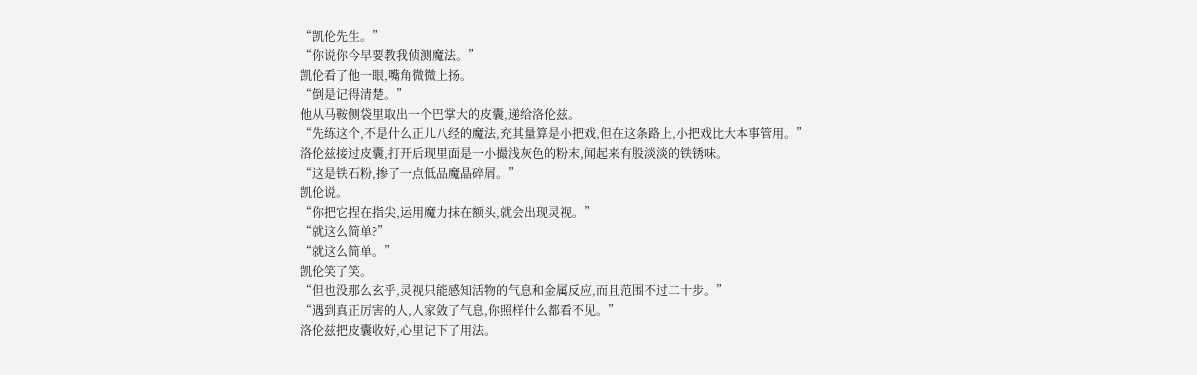“凯伦先生。”
“你说你今早要教我侦测魔法。”
凯伦看了他一眼,嘴角微微上扬。
“倒是记得清楚。”
他从马鞍侧袋里取出一个巴掌大的皮囊,递给洛伦兹。
“先练这个,不是什么正儿八经的魔法,充其量算是小把戏,但在这条路上,小把戏比大本事管用。”
洛伦兹接过皮囊,打开后现里面是一小撮浅灰色的粉末,闻起来有股淡淡的铁锈味。
“这是铁石粉,掺了一点低品魔晶碎屑。”
凯伦说。
“你把它捏在指尖,运用魔力抹在额头,就会出现灵视。”
“就这么简单?”
“就这么简单。”
凯伦笑了笑。
“但也没那么玄乎,灵视只能感知活物的气息和金属反应,而且范围不过二十步。”
“遇到真正厉害的人,人家敛了气息,你照样什么都看不见。”
洛伦兹把皮囊收好,心里记下了用法。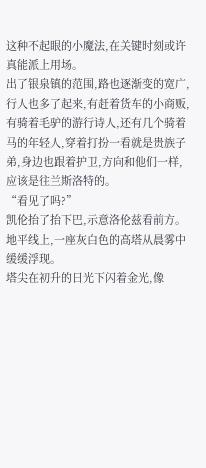这种不起眼的小魔法,在关键时刻或许真能派上用场。
出了银泉镇的范围,路也逐渐变的宽广,行人也多了起来,有赶着货车的小商贩,有骑着毛驴的游行诗人,还有几个骑着马的年轻人,穿着打扮一看就是贵族子弟,身边也跟着护卫,方向和他们一样,应该是往兰斯洛特的。
“看见了吗?”
凯伦抬了抬下巴,示意洛伦兹看前方。
地平线上,一座灰白色的高塔从晨雾中缓缓浮现。
塔尖在初升的日光下闪着金光,像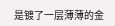是镀了一层薄薄的金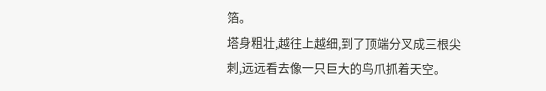箔。
塔身粗壮,越往上越细,到了顶端分叉成三根尖刺,远远看去像一只巨大的鸟爪抓着天空。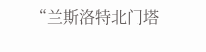“兰斯洛特北门塔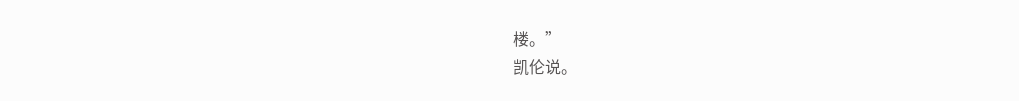楼。”
凯伦说。